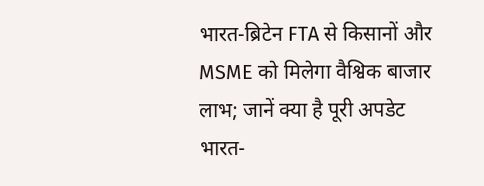भारत-ब्रिटेन FTA से किसानों और MSME को मिलेगा वैश्विक बाजार लाभ; जानें क्या है पूरी अपडेट
भारत-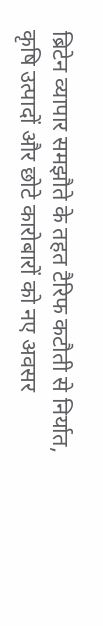ब्रिटेन व्यापार समझौते के तहत टैरिफ कटौती से निर्यात, कृषि उत्पादों और छोटे कारोबारों को नए अवसर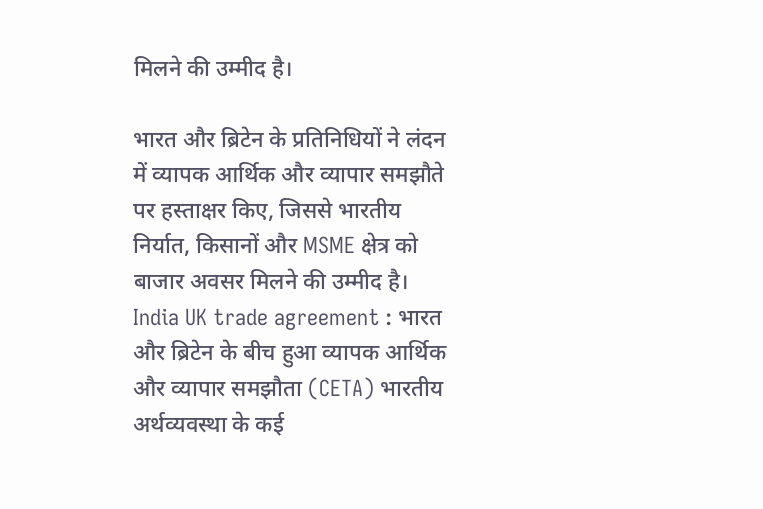मिलने की उम्मीद है।

भारत और ब्रिटेन के प्रतिनिधियों ने लंदन में व्यापक आर्थिक और व्यापार समझौते पर हस्ताक्षर किए, जिससे भारतीय निर्यात, किसानों और MSME क्षेत्र को बाजार अवसर मिलने की उम्मीद है।
India UK trade agreement : भारत और ब्रिटेन के बीच हुआ व्यापक आर्थिक और व्यापार समझौता (CETA) भारतीय अर्थव्यवस्था के कई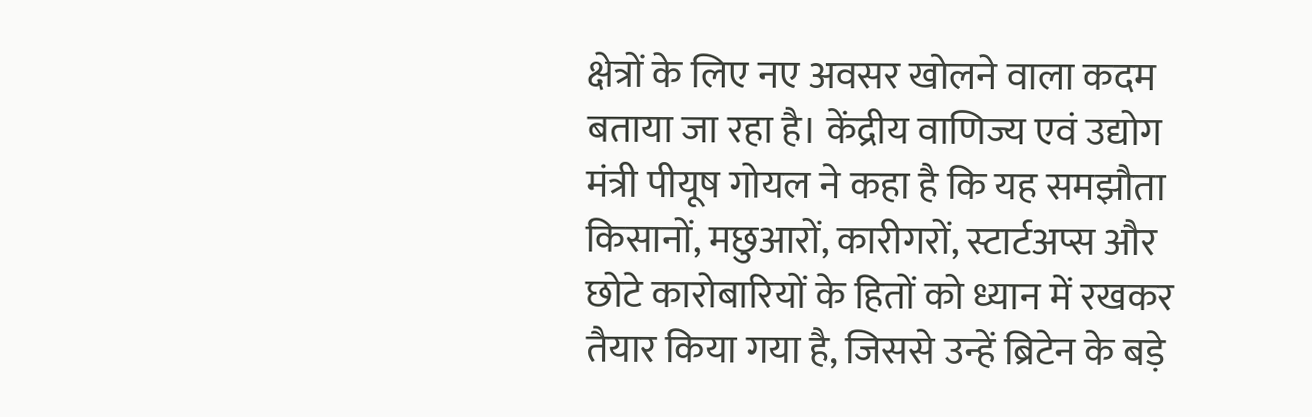क्षेत्रों के लिए नए अवसर खोलने वाला कदम बताया जा रहा है। केंद्रीय वाणिज्य एवं उद्योग मंत्री पीयूष गोयल ने कहा है कि यह समझौता किसानों, मछुआरों, कारीगरों, स्टार्टअप्स और छोटे कारोबारियों के हितों को ध्यान में रखकर तैयार किया गया है, जिससे उन्हें ब्रिटेन के बड़े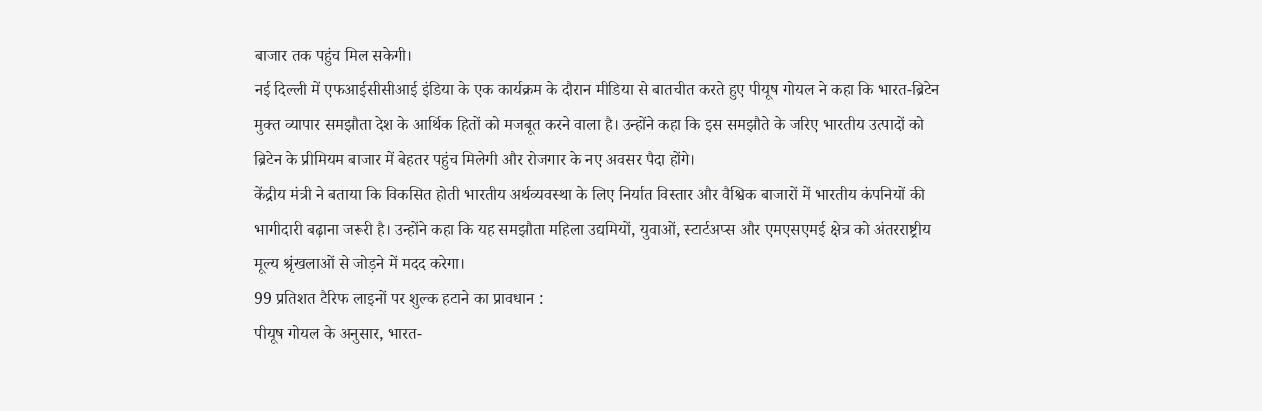बाजार तक पहुंच मिल सकेगी।
नई दिल्ली में एफआईसीसीआई इंडिया के एक कार्यक्रम के दौरान मीडिया से बातचीत करते हुए पीयूष गोयल ने कहा कि भारत-ब्रिटेन मुक्त व्यापार समझौता देश के आर्थिक हितों को मजबूत करने वाला है। उन्होंने कहा कि इस समझौते के जरिए भारतीय उत्पादों को ब्रिटेन के प्रीमियम बाजार में बेहतर पहुंच मिलेगी और रोजगार के नए अवसर पैदा होंगे।
केंद्रीय मंत्री ने बताया कि विकसित होती भारतीय अर्थव्यवस्था के लिए निर्यात विस्तार और वैश्विक बाजारों में भारतीय कंपनियों की भागीदारी बढ़ाना जरूरी है। उन्होंने कहा कि यह समझौता महिला उद्यमियों, युवाओं, स्टार्टअप्स और एमएसएमई क्षेत्र को अंतरराष्ट्रीय मूल्य श्रृंखलाओं से जोड़ने में मदद करेगा।
99 प्रतिशत टैरिफ लाइनों पर शुल्क हटाने का प्रावधान :
पीयूष गोयल के अनुसार, भारत-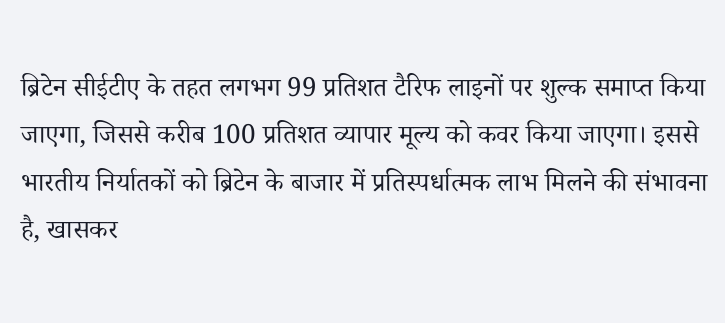ब्रिटेन सीईटीए के तहत लगभग 99 प्रतिशत टैरिफ लाइनों पर शुल्क समाप्त किया जाएगा, जिससे करीब 100 प्रतिशत व्यापार मूल्य को कवर किया जाएगा। इससे भारतीय निर्यातकों को ब्रिटेन के बाजार में प्रतिस्पर्धात्मक लाभ मिलने की संभावना है, खासकर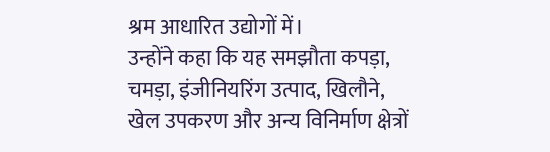श्रम आधारित उद्योगों में।
उन्होंने कहा कि यह समझौता कपड़ा, चमड़ा, इंजीनियरिंग उत्पाद, खिलौने, खेल उपकरण और अन्य विनिर्माण क्षेत्रों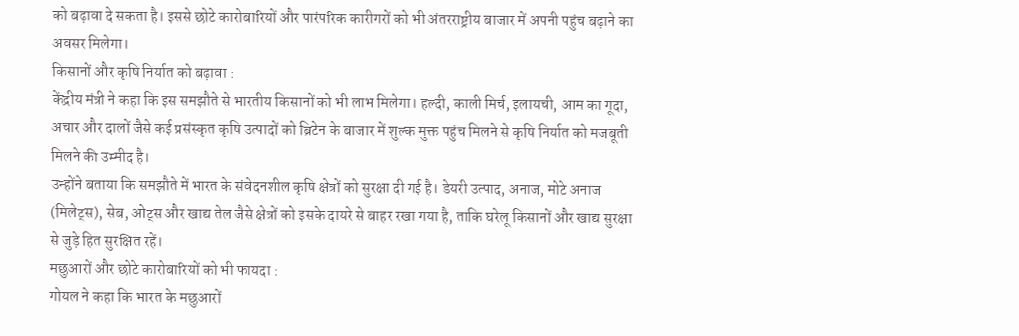को बढ़ावा दे सकता है। इससे छोटे कारोबारियों और पारंपरिक कारीगरों को भी अंतरराष्ट्रीय बाजार में अपनी पहुंच बढ़ाने का अवसर मिलेगा।
किसानों और कृषि निर्यात को बढ़ावा :
केंद्रीय मंत्री ने कहा कि इस समझौते से भारतीय किसानों को भी लाभ मिलेगा। हल्दी, काली मिर्च, इलायची, आम का गूदा, अचार और दालों जैसे कई प्रसंस्कृत कृषि उत्पादों को ब्रिटेन के बाजार में शुल्क मुक्त पहुंच मिलने से कृषि निर्यात को मजबूती मिलने की उम्मीद है।
उन्होंने बताया कि समझौते में भारत के संवेदनशील कृषि क्षेत्रों को सुरक्षा दी गई है। डेयरी उत्पाद, अनाज, मोटे अनाज (मिलेट्स), सेब, ओट्स और खाद्य तेल जैसे क्षेत्रों को इसके दायरे से बाहर रखा गया है, ताकि घरेलू किसानों और खाद्य सुरक्षा से जुड़े हित सुरक्षित रहें।
मछुआरों और छोटे कारोबारियों को भी फायदा :
गोयल ने कहा कि भारत के मछुआरों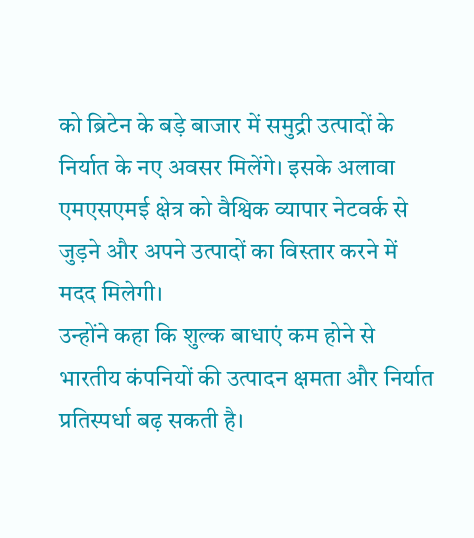को ब्रिटेन के बड़े बाजार में समुद्री उत्पादों के निर्यात के नए अवसर मिलेंगे। इसके अलावा एमएसएमई क्षेत्र को वैश्विक व्यापार नेटवर्क से जुड़ने और अपने उत्पादों का विस्तार करने में मदद मिलेगी।
उन्होंने कहा कि शुल्क बाधाएं कम होने से भारतीय कंपनियों की उत्पादन क्षमता और निर्यात प्रतिस्पर्धा बढ़ सकती है।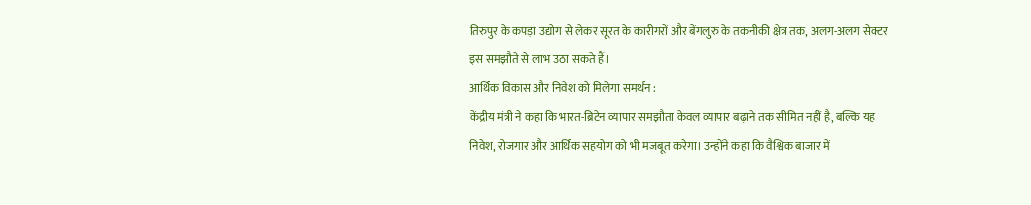तिरुपुर के कपड़ा उद्योग से लेकर सूरत के कारीगरों और बेंगलुरु के तकनीकी क्षेत्र तक, अलग-अलग सेक्टर इस समझौते से लाभ उठा सकते हैं।
आर्थिक विकास और निवेश को मिलेगा समर्थन :
केंद्रीय मंत्री ने कहा कि भारत-ब्रिटेन व्यापार समझौता केवल व्यापार बढ़ाने तक सीमित नहीं है, बल्कि यह निवेश, रोजगार और आर्थिक सहयोग को भी मजबूत करेगा। उन्होंने कहा कि वैश्विक बाजार में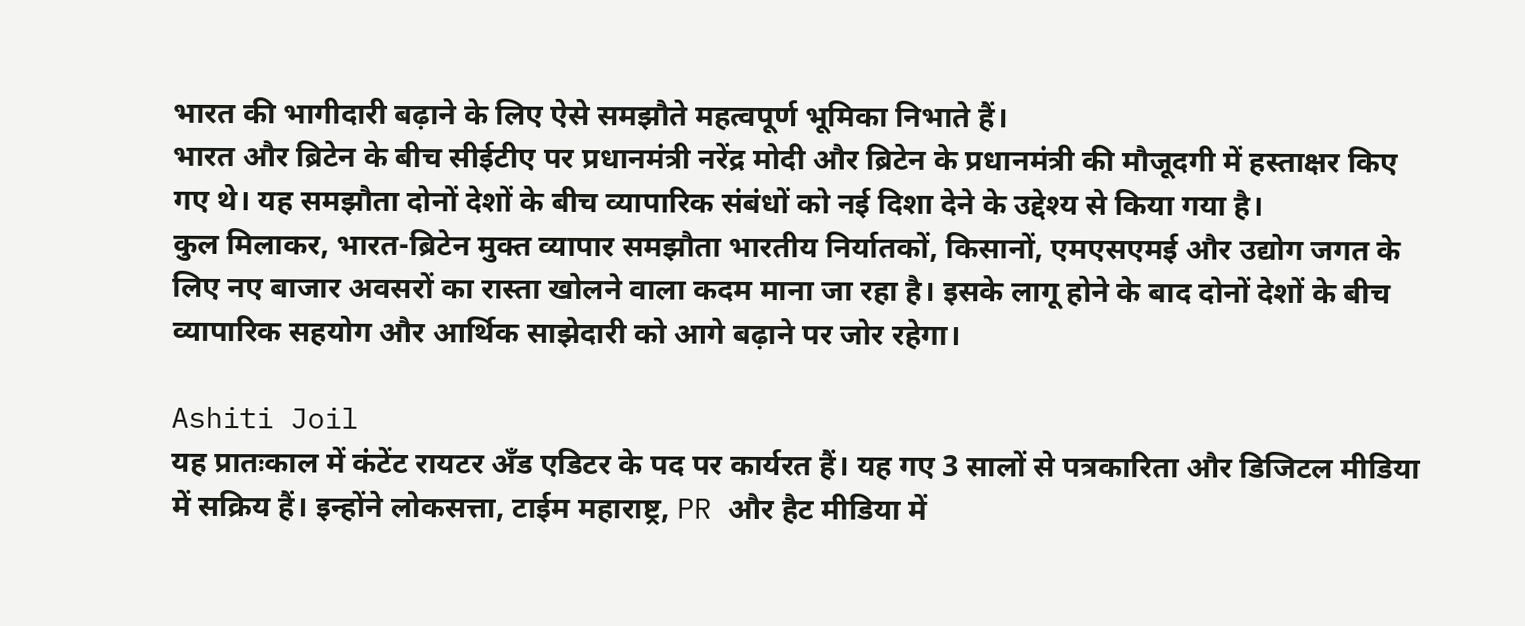भारत की भागीदारी बढ़ाने के लिए ऐसे समझौते महत्वपूर्ण भूमिका निभाते हैं।
भारत और ब्रिटेन के बीच सीईटीए पर प्रधानमंत्री नरेंद्र मोदी और ब्रिटेन के प्रधानमंत्री की मौजूदगी में हस्ताक्षर किए गए थे। यह समझौता दोनों देशों के बीच व्यापारिक संबंधों को नई दिशा देने के उद्देश्य से किया गया है।
कुल मिलाकर, भारत-ब्रिटेन मुक्त व्यापार समझौता भारतीय निर्यातकों, किसानों, एमएसएमई और उद्योग जगत के लिए नए बाजार अवसरों का रास्ता खोलने वाला कदम माना जा रहा है। इसके लागू होने के बाद दोनों देशों के बीच व्यापारिक सहयोग और आर्थिक साझेदारी को आगे बढ़ाने पर जोर रहेगा।

Ashiti Joil
यह प्रातःकाल में कंटेंट रायटर अँड एडिटर के पद पर कार्यरत हैं। यह गए 3 सालों से पत्रकारिता और डिजिटल मीडिया में सक्रिय हैं। इन्होंने लोकसत्ता, टाईम महाराष्ट्र, PR और हैट मीडिया में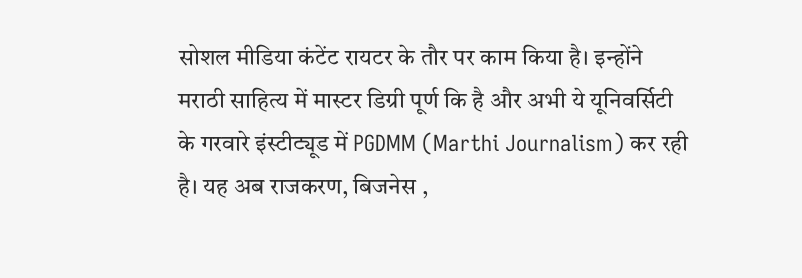सोशल मीडिया कंटेंट रायटर के तौर पर काम किया है। इन्होंने मराठी साहित्य में मास्टर डिग्री पूर्ण कि है और अभी ये यूनिवर्सिटी के गरवारे इंस्टीट्यूड में PGDMM (Marthi Journalism) कर रही है। यह अब राजकरण, बिजनेस ,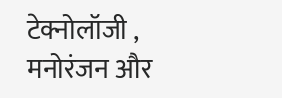टेक्नोलॉजी , मनोरंजन और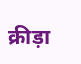क्रीड़ा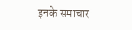इनके समाचार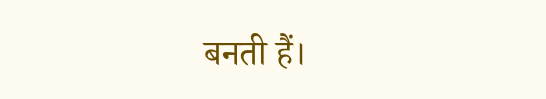बनती हैं।